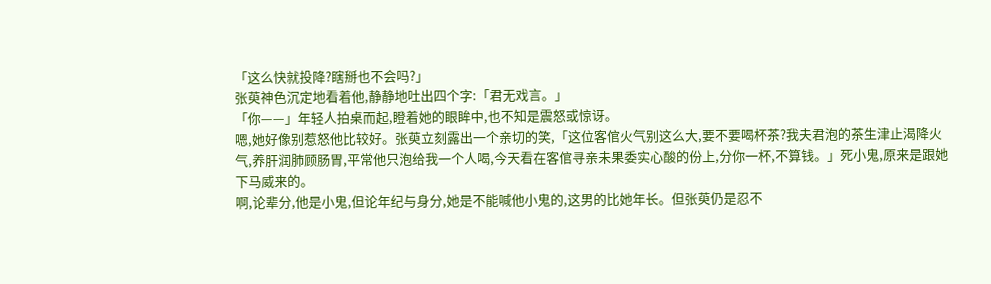「这么快就投降?瞎掰也不会吗?」
张萸神色沉定地看着他,静静地吐出四个字:「君无戏言。」
「你——」年轻人拍桌而起,瞪着她的眼眸中,也不知是震怒或惊讶。
嗯,她好像别惹怒他比较好。张萸立刻露出一个亲切的笑,「这位客倌火气别这么大,要不要喝杯茶?我夫君泡的茶生津止渴降火气,养肝润肺顾肠胃,平常他只泡给我一个人喝,今天看在客倌寻亲未果委实心酸的份上,分你一杯,不算钱。」死小鬼,原来是跟她下马威来的。
啊,论辈分,他是小鬼,但论年纪与身分,她是不能喊他小鬼的,这男的比她年长。但张萸仍是忍不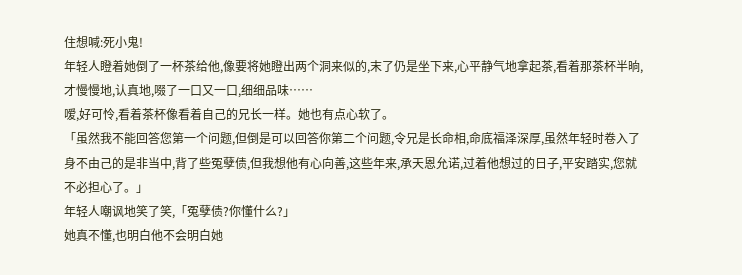住想喊:死小鬼!
年轻人瞪着她倒了一杯茶给他,像要将她瞪出两个洞来似的,末了仍是坐下来,心平静气地拿起茶,看着那茶杯半晌,才慢慢地,认真地,啜了一口又一口,细细品味……
嗳,好可怜,看着茶杯像看着自己的兄长一样。她也有点心软了。
「虽然我不能回答您第一个问题,但倒是可以回答你第二个问题,令兄是长命相,命底福泽深厚,虽然年轻时卷入了身不由己的是非当中,背了些冤孽债,但我想他有心向善,这些年来,承天恩允诺,过着他想过的日子,平安踏实,您就不必担心了。」
年轻人嘲讽地笑了笑,「冤孽债?你懂什么?」
她真不懂,也明白他不会明白她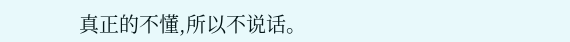真正的不懂,所以不说话。